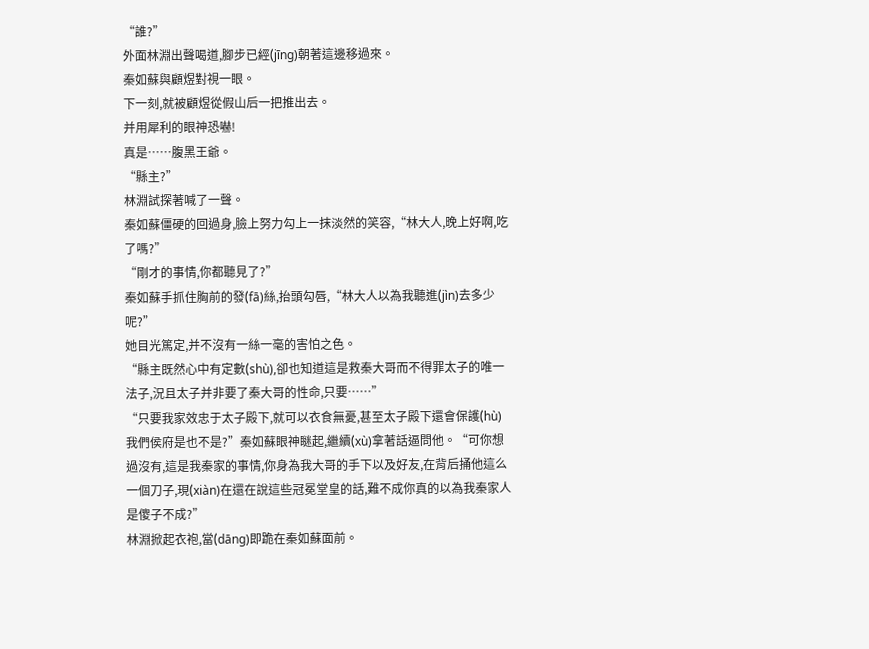“誰?”
外面林淵出聲喝道,腳步已經(jīng)朝著這邊移過來。
秦如蘇與顧煜對視一眼。
下一刻,就被顧煜從假山后一把推出去。
并用犀利的眼神恐嚇!
真是……腹黑王爺。
“縣主?”
林淵試探著喊了一聲。
秦如蘇僵硬的回過身,臉上努力勾上一抹淡然的笑容,“林大人,晚上好啊,吃了嗎?”
“剛才的事情,你都聽見了?”
秦如蘇手抓住胸前的發(fā)絲,抬頭勾唇,“林大人以為我聽進(jìn)去多少呢?”
她目光篤定,并不沒有一絲一毫的害怕之色。
“縣主既然心中有定數(shù),卻也知道這是救秦大哥而不得罪太子的唯一法子,況且太子并非要了秦大哥的性命,只要……”
“只要我家效忠于太子殿下,就可以衣食無憂,甚至太子殿下還會保護(hù)我們侯府是也不是?”秦如蘇眼神瞇起,繼續(xù)拿著話逼問他。“可你想過沒有,這是我秦家的事情,你身為我大哥的手下以及好友,在背后捅他這么一個刀子,現(xiàn)在還在說這些冠冕堂皇的話,難不成你真的以為我秦家人是傻子不成?”
林淵掀起衣袍,當(dāng)即跪在秦如蘇面前。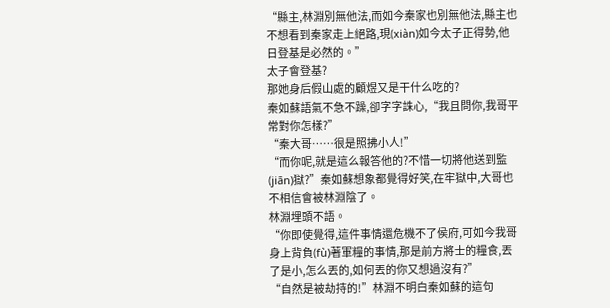“縣主,林淵別無他法,而如今秦家也別無他法,縣主也不想看到秦家走上絕路,現(xiàn)如今太子正得勢,他日登基是必然的。”
太子會登基?
那她身后假山處的顧煜又是干什么吃的?
秦如蘇語氣不急不躁,卻字字誅心,“我且問你,我哥平常對你怎樣?”
“秦大哥……很是照拂小人!”
“而你呢,就是這么報答他的?不惜一切將他送到監(jiān)獄?”秦如蘇想象都覺得好笑,在牢獄中,大哥也不相信會被林淵陰了。
林淵埋頭不語。
“你即使覺得,這件事情還危機不了侯府,可如今我哥身上背負(fù)著軍糧的事情,那是前方將士的糧食,丟了是小,怎么丟的,如何丟的你又想過沒有?”
“自然是被劫持的!”林淵不明白秦如蘇的這句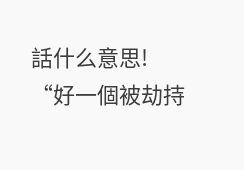話什么意思!
“好一個被劫持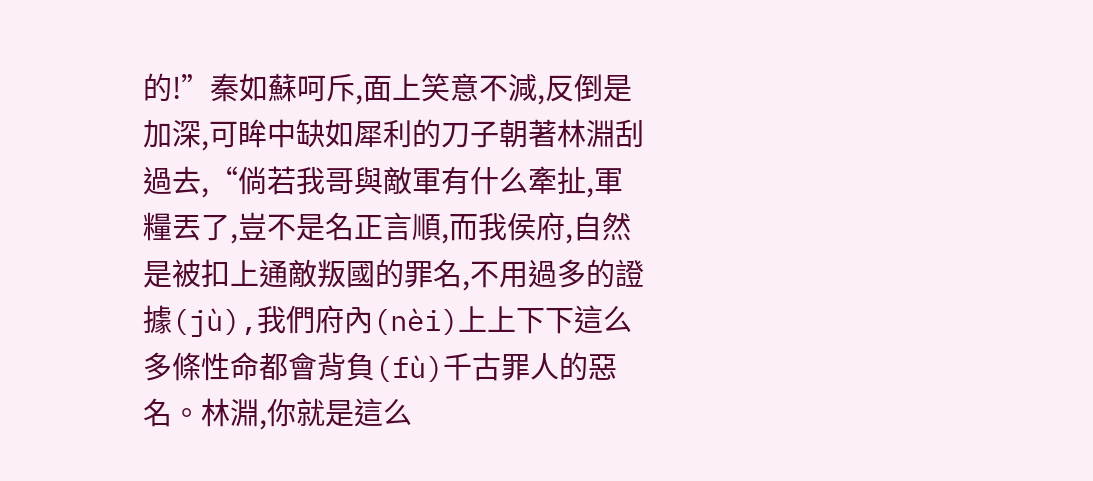的!”秦如蘇呵斥,面上笑意不減,反倒是加深,可眸中缺如犀利的刀子朝著林淵刮過去,“倘若我哥與敵軍有什么牽扯,軍糧丟了,豈不是名正言順,而我侯府,自然是被扣上通敵叛國的罪名,不用過多的證據(jù),我們府內(nèi)上上下下這么多條性命都會背負(fù)千古罪人的惡名。林淵,你就是這么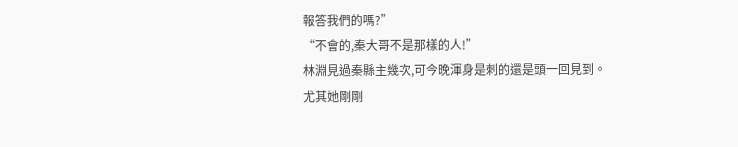報答我們的嗎?”
“不會的,秦大哥不是那樣的人!”
林淵見過秦縣主幾次,可今晚渾身是刺的還是頭一回見到。
尤其她剛剛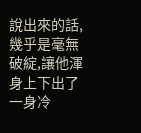說出來的話,幾乎是毫無破綻,讓他渾身上下出了一身冷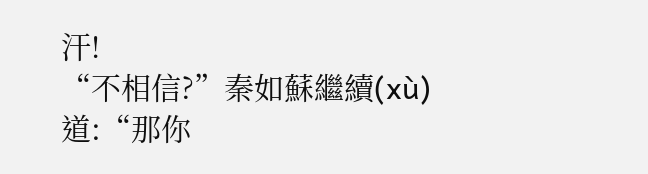汗!
“不相信?”秦如蘇繼續(xù)道:“那你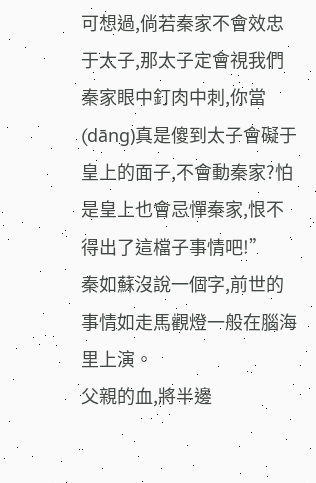可想過,倘若秦家不會效忠于太子,那太子定會視我們秦家眼中釘肉中刺,你當(dāng)真是傻到太子會礙于皇上的面子,不會動秦家?怕是皇上也會忌憚秦家,恨不得出了這檔子事情吧!”
秦如蘇沒說一個字,前世的事情如走馬觀燈一般在腦海里上演。
父親的血,將半邊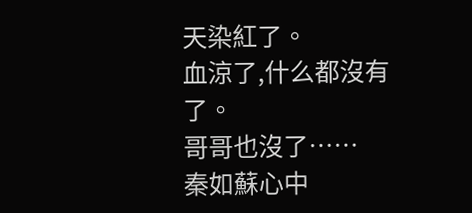天染紅了。
血涼了,什么都沒有了。
哥哥也沒了……
秦如蘇心中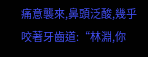痛意襲來,鼻頭泛酸,幾乎咬著牙齒道:“林淵,你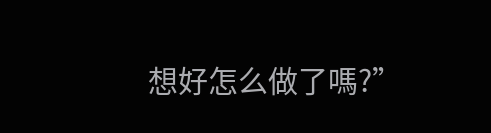想好怎么做了嗎?”